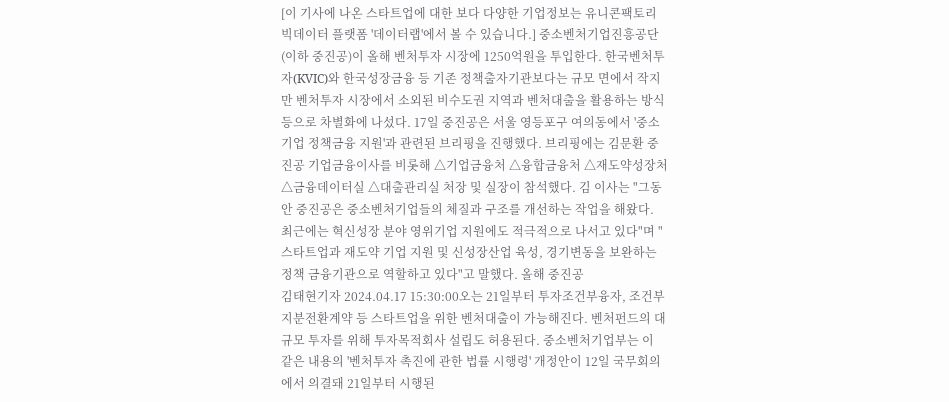[이 기사에 나온 스타트업에 대한 보다 다양한 기업정보는 유니콘팩토리 빅데이터 플랫폼 '데이터랩'에서 볼 수 있습니다.] 중소벤처기업진흥공단(이하 중진공)이 올해 벤처투자 시장에 1250억원을 투입한다. 한국벤처투자(KVIC)와 한국성장금융 등 기존 정책출자기관보다는 규모 면에서 작지만 벤처투자 시장에서 소외된 비수도권 지역과 벤처대출을 활용하는 방식 등으로 차별화에 나섰다. 17일 중진공은 서울 영등포구 여의동에서 '중소기업 정책금융 지원'과 관련된 브리핑을 진행했다. 브리핑에는 김문환 중진공 기업금융이사를 비롯해 △기업금융처 △융합금융처 △재도약성장처 △금융데이터실 △대출관리실 처장 및 실장이 참석했다. 김 이사는 "그동안 중진공은 중소벤처기업들의 체질과 구조를 개선하는 작업을 해왔다. 최근에는 혁신성장 분야 영위기업 지원에도 적극적으로 나서고 있다"며 "스타트업과 재도약 기업 지원 및 신성장산업 육성, 경기변동을 보완하는 정책 금융기관으로 역할하고 있다"고 말했다. 올해 중진공
김태현기자 2024.04.17 15:30:00오는 21일부터 투자조건부융자, 조건부지분전환계약 등 스타트업을 위한 벤처대출이 가능해진다. 벤처펀드의 대규모 투자를 위해 투자목적회사 설립도 허용된다. 중소벤처기업부는 이 같은 내용의 '벤처투자 촉진에 관한 법률 시행령' 개정안이 12일 국무회의에서 의결돼 21일부터 시행된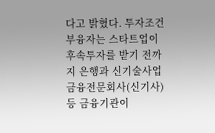다고 밝혔다. 투자조건부융자는 스타트업이 후속투자를 받기 전까지 은행과 신기술사업금융전문회사(신기사) 등 금융기관이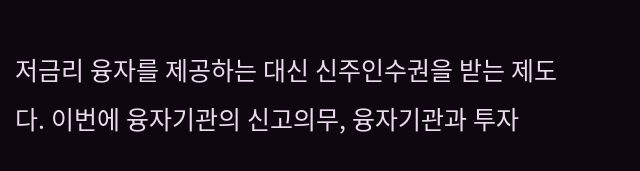저금리 융자를 제공하는 대신 신주인수권을 받는 제도다. 이번에 융자기관의 신고의무, 융자기관과 투자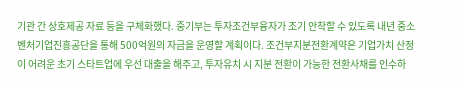기관 간 상호제공 자료 등을 구체화했다. 중기부는 투자조건부융자가 조기 안착할 수 있도록 내년 중소벤처기업진흥공단을 통해 500억원의 자금을 운영할 계획이다. 조건부지분전환계약은 기업가치 산정이 어려운 초기 스타트업에 우선 대출을 해주고, 투자유치 시 지분 전환이 가능한 전환사채를 인수하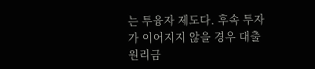는 투융자 제도다. 후속 투자가 이어지지 않을 경우 대출 원리금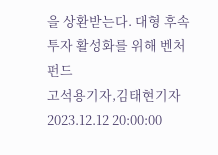을 상환받는다. 대형 후속투자 활성화를 위해 벤처펀드
고석용기자,김태현기자 2023.12.12 20:00:00